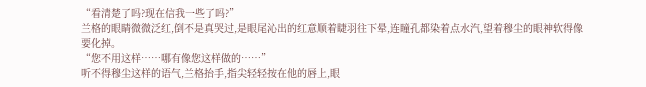“看清楚了吗?现在信我一些了吗?”
兰格的眼睛微微泛红,倒不是真哭过,是眼尾沁出的红意顺着睫羽往下晕,连瞳孔都染着点水汽,望着穆尘的眼神软得像要化掉。
“您不用这样……哪有像您这样做的……”
听不得穆尘这样的语气,兰格抬手,指尖轻轻按在他的唇上,眼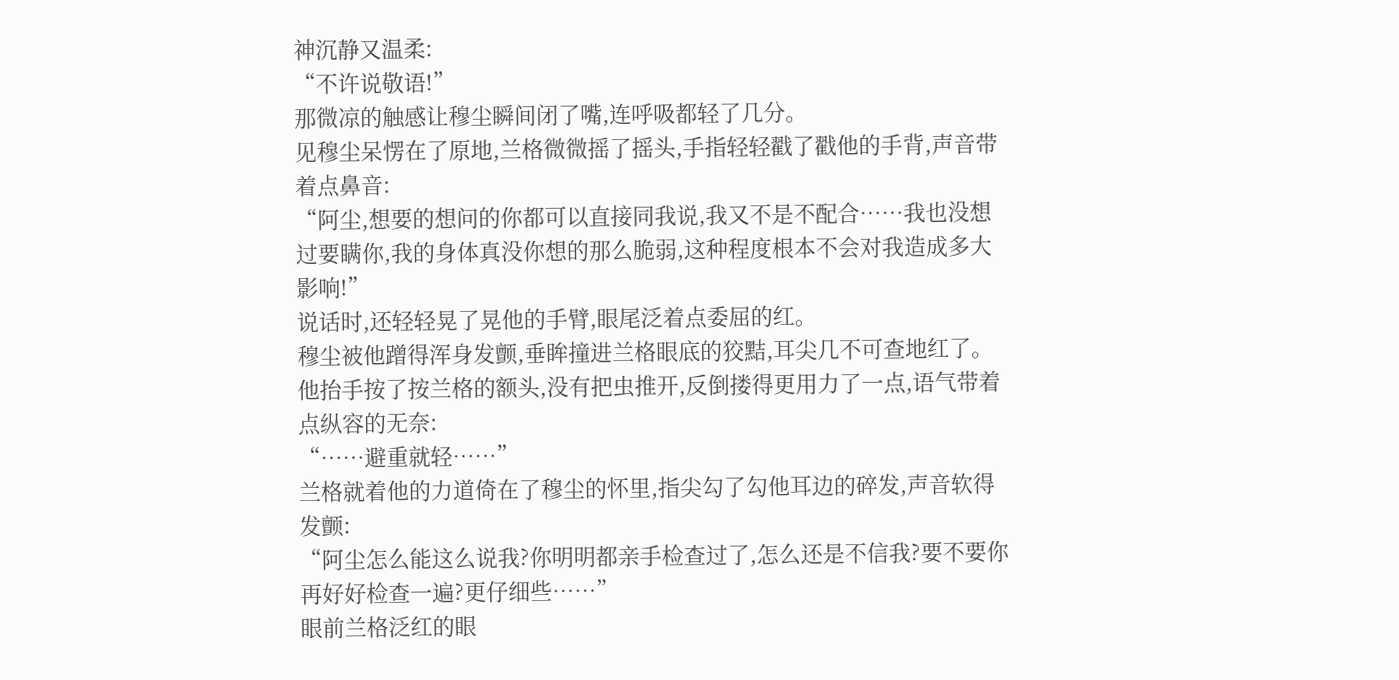神沉静又温柔:
“不许说敬语!”
那微凉的触感让穆尘瞬间闭了嘴,连呼吸都轻了几分。
见穆尘呆愣在了原地,兰格微微摇了摇头,手指轻轻戳了戳他的手背,声音带着点鼻音:
“阿尘,想要的想问的你都可以直接同我说,我又不是不配合……我也没想过要瞒你,我的身体真没你想的那么脆弱,这种程度根本不会对我造成多大影响!”
说话时,还轻轻晃了晃他的手臂,眼尾泛着点委屈的红。
穆尘被他蹭得浑身发颤,垂眸撞进兰格眼底的狡黠,耳尖几不可查地红了。他抬手按了按兰格的额头,没有把虫推开,反倒搂得更用力了一点,语气带着点纵容的无奈:
“……避重就轻……”
兰格就着他的力道倚在了穆尘的怀里,指尖勾了勾他耳边的碎发,声音软得发颤:
“阿尘怎么能这么说我?你明明都亲手检查过了,怎么还是不信我?要不要你再好好检查一遍?更仔细些……”
眼前兰格泛红的眼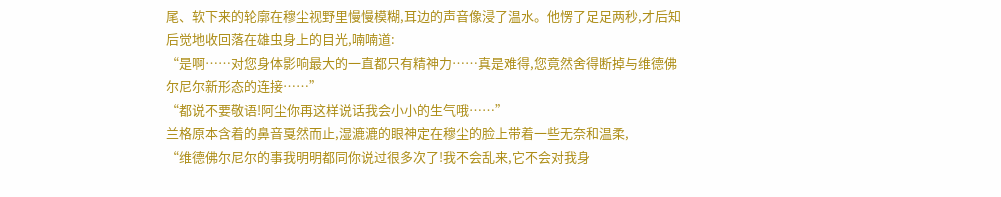尾、软下来的轮廓在穆尘视野里慢慢模糊,耳边的声音像浸了温水。他愣了足足两秒,才后知后觉地收回落在雄虫身上的目光,喃喃道:
“是啊……对您身体影响最大的一直都只有精神力……真是难得,您竟然舍得断掉与维德佛尔尼尔新形态的连接……”
“都说不要敬语!阿尘你再这样说话我会小小的生气哦……”
兰格原本含着的鼻音戛然而止,湿漉漉的眼神定在穆尘的脸上带着一些无奈和温柔,
“维德佛尔尼尔的事我明明都同你说过很多次了!我不会乱来,它不会对我身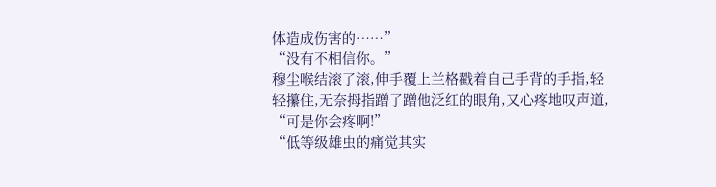体造成伤害的……”
“没有不相信你。”
穆尘喉结滚了滚,伸手覆上兰格戳着自己手背的手指,轻轻攥住,无奈拇指蹭了蹭他泛红的眼角,又心疼地叹声道,
“可是你会疼啊!”
“低等级雄虫的痛觉其实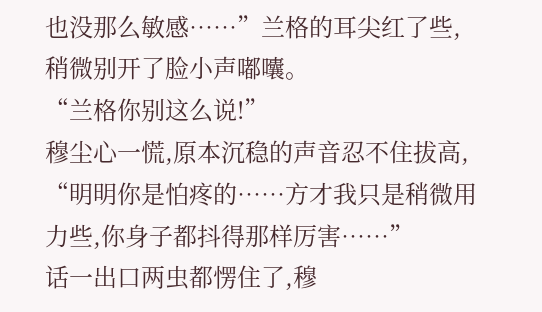也没那么敏感……”兰格的耳尖红了些,稍微别开了脸小声嘟囔。
“兰格你别这么说!”
穆尘心一慌,原本沉稳的声音忍不住拔高,
“明明你是怕疼的……方才我只是稍微用力些,你身子都抖得那样厉害……”
话一出口两虫都愣住了,穆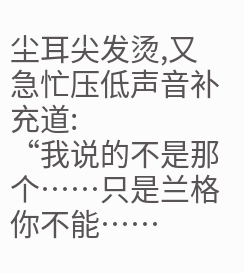尘耳尖发烫,又急忙压低声音补充道:
“我说的不是那个……只是兰格你不能……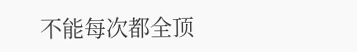不能每次都全顶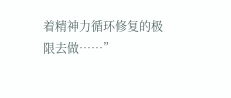着精神力循环修复的极限去做……”